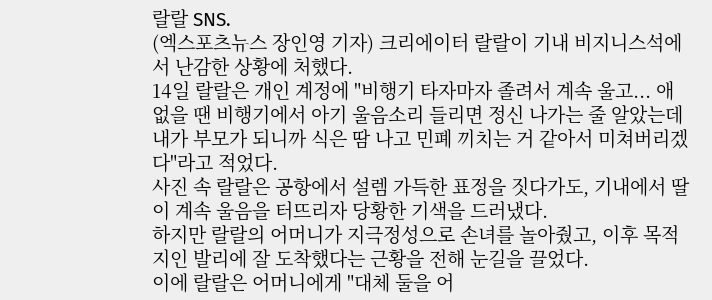랄랄 SNS.
(엑스포츠뉴스 장인영 기자) 크리에이터 랄랄이 기내 비지니스석에서 난감한 상황에 처했다.
14일 랄랄은 개인 계정에 "비행기 타자마자 졸려서 계속 울고... 애 없을 땐 비행기에서 아기 울음소리 들리면 정신 나가는 줄 알았는데 내가 부모가 되니까 식은 땀 나고 민폐 끼치는 거 같아서 미쳐버리겠다"라고 적었다.
사진 속 랄랄은 공항에서 설렘 가득한 표정을 짓다가도, 기내에서 딸이 계속 울음을 터뜨리자 당황한 기색을 드러냈다.
하지만 랄랄의 어머니가 지극정성으로 손녀를 놀아줬고, 이후 목적지인 발리에 잘 도착했다는 근황을 전해 눈길을 끌었다.
이에 랄랄은 어머니에게 "대체 둘을 어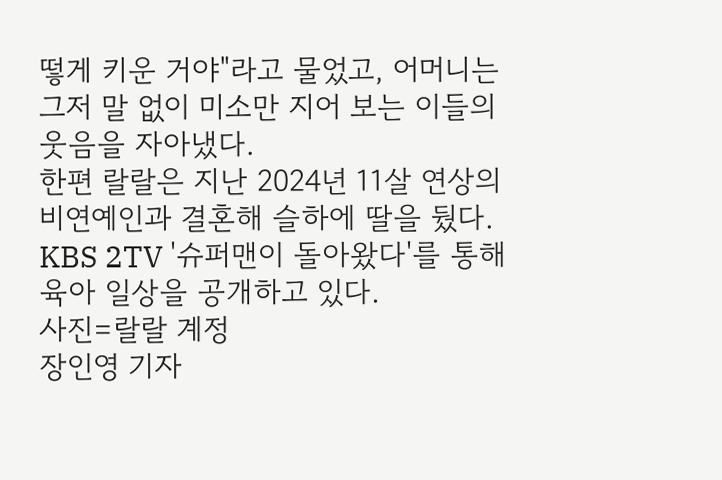떻게 키운 거야"라고 물었고, 어머니는 그저 말 없이 미소만 지어 보는 이들의 웃음을 자아냈다.
한편 랄랄은 지난 2024년 11살 연상의 비연예인과 결혼해 슬하에 딸을 뒀다. KBS 2TV '슈퍼맨이 돌아왔다'를 통해 육아 일상을 공개하고 있다.
사진=랄랄 계정
장인영 기자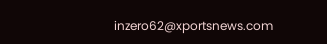inzero62@xportsnews.com